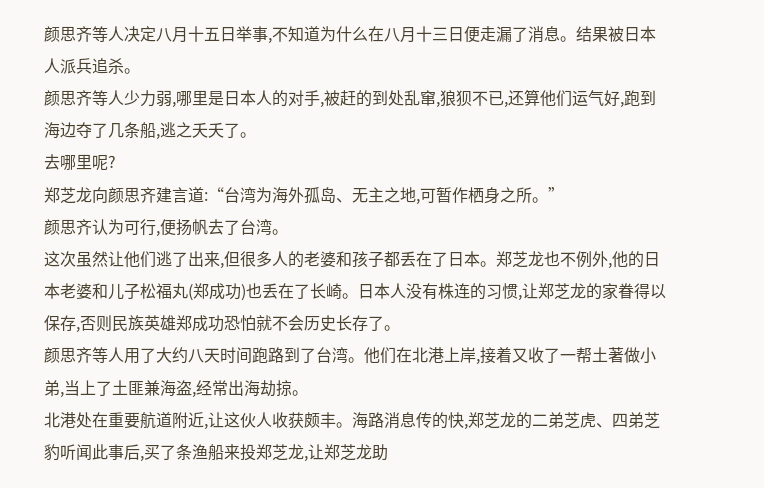颜思齐等人决定八月十五日举事,不知道为什么在八月十三日便走漏了消息。结果被日本人派兵追杀。
颜思齐等人少力弱,哪里是日本人的对手,被赶的到处乱窜,狼狈不已,还算他们运气好,跑到海边夺了几条船,逃之夭夭了。
去哪里呢?
郑芝龙向颜思齐建言道:“台湾为海外孤岛、无主之地,可暂作栖身之所。”
颜思齐认为可行,便扬帆去了台湾。
这次虽然让他们逃了出来,但很多人的老婆和孩子都丢在了日本。郑芝龙也不例外,他的日本老婆和儿子松福丸(郑成功)也丢在了长崎。日本人没有株连的习惯,让郑芝龙的家眷得以保存,否则民族英雄郑成功恐怕就不会历史长存了。
颜思齐等人用了大约八天时间跑路到了台湾。他们在北港上岸,接着又收了一帮土著做小弟,当上了土匪兼海盗,经常出海劫掠。
北港处在重要航道附近,让这伙人收获颇丰。海路消息传的快,郑芝龙的二弟芝虎、四弟芝豹听闻此事后,买了条渔船来投郑芝龙,让郑芝龙助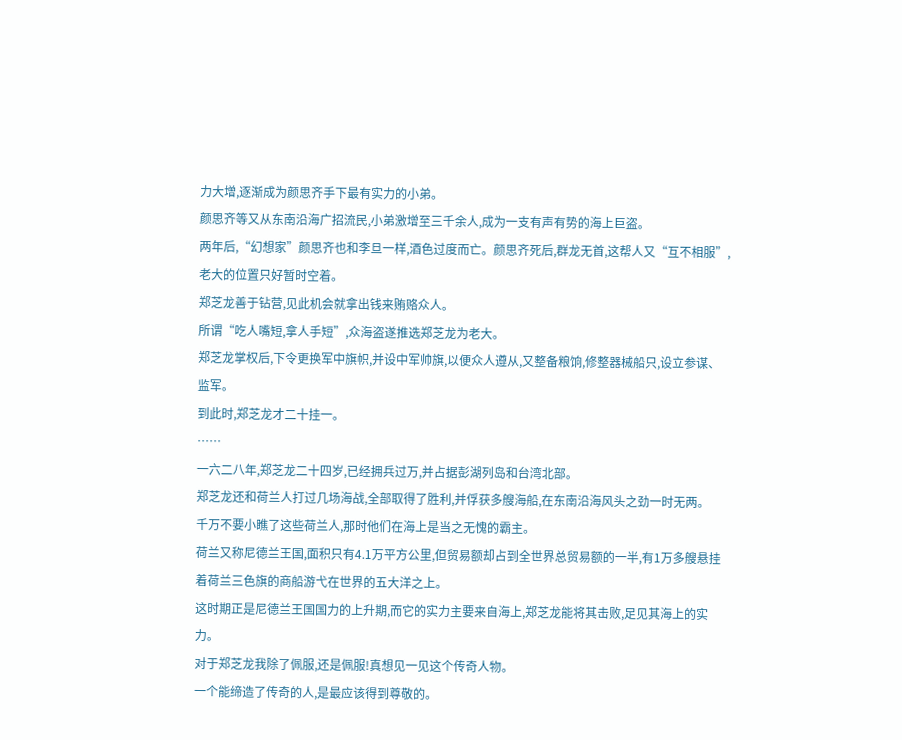力大增,逐渐成为颜思齐手下最有实力的小弟。
颜思齐等又从东南沿海广招流民,小弟激增至三千余人,成为一支有声有势的海上巨盗。
两年后,“幻想家”颜思齐也和李旦一样,酒色过度而亡。颜思齐死后,群龙无首,这帮人又“互不相服”,老大的位置只好暂时空着。
郑芝龙善于钻营,见此机会就拿出钱来贿赂众人。
所谓“吃人嘴短,拿人手短”,众海盗遂推选郑芝龙为老大。
郑芝龙掌权后,下令更换军中旗帜,并设中军帅旗,以便众人遵从,又整备粮饷,修整器械船只,设立参谋、监军。
到此时,郑芝龙才二十挂一。
……
一六二八年,郑芝龙二十四岁,已经拥兵过万,并占据彭湖列岛和台湾北部。
郑芝龙还和荷兰人打过几场海战,全部取得了胜利,并俘获多艘海船,在东南沿海风头之劲一时无两。
千万不要小瞧了这些荷兰人,那时他们在海上是当之无愧的霸主。
荷兰又称尼德兰王国,面积只有4.1万平方公里,但贸易额却占到全世界总贸易额的一半,有1万多艘悬挂着荷兰三色旗的商船游弋在世界的五大洋之上。
这时期正是尼德兰王国国力的上升期,而它的实力主要来自海上,郑芝龙能将其击败,足见其海上的实力。
对于郑芝龙我除了佩服,还是佩服!真想见一见这个传奇人物。
一个能缔造了传奇的人,是最应该得到尊敬的。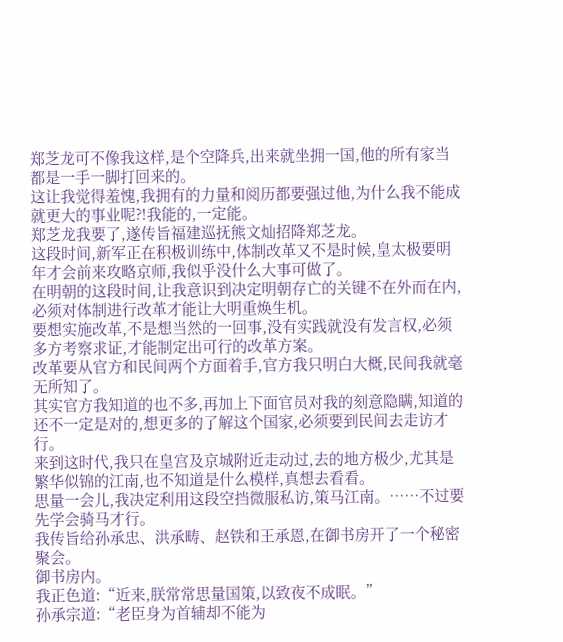郑芝龙可不像我这样,是个空降兵,出来就坐拥一国,他的所有家当都是一手一脚打回来的。
这让我觉得羞愧,我拥有的力量和阅历都要强过他,为什么我不能成就更大的事业呢?!我能的,一定能。
郑芝龙我要了,遂传旨福建巡抚熊文灿招降郑芝龙。
这段时间,新军正在积极训练中,体制改革又不是时候,皇太极要明年才会前来攻略京师,我似乎没什么大事可做了。
在明朝的这段时间,让我意识到决定明朝存亡的关键不在外而在内,必须对体制进行改革才能让大明重焕生机。
要想实施改革,不是想当然的一回事,没有实践就没有发言权,必须多方考察求证,才能制定出可行的改革方案。
改革要从官方和民间两个方面着手,官方我只明白大概,民间我就毫无所知了。
其实官方我知道的也不多,再加上下面官员对我的刻意隐瞒,知道的还不一定是对的,想更多的了解这个国家,必须要到民间去走访才行。
来到这时代,我只在皇宫及京城附近走动过,去的地方极少,尤其是繁华似锦的江南,也不知道是什么模样,真想去看看。
思量一会儿,我决定利用这段空挡微服私访,策马江南。……不过要先学会骑马才行。
我传旨给孙承忠、洪承畴、赵铁和王承恩,在御书房开了一个秘密聚会。
御书房内。
我正色道:“近来,朕常常思量国策,以致夜不成眠。”
孙承宗道:“老臣身为首辅却不能为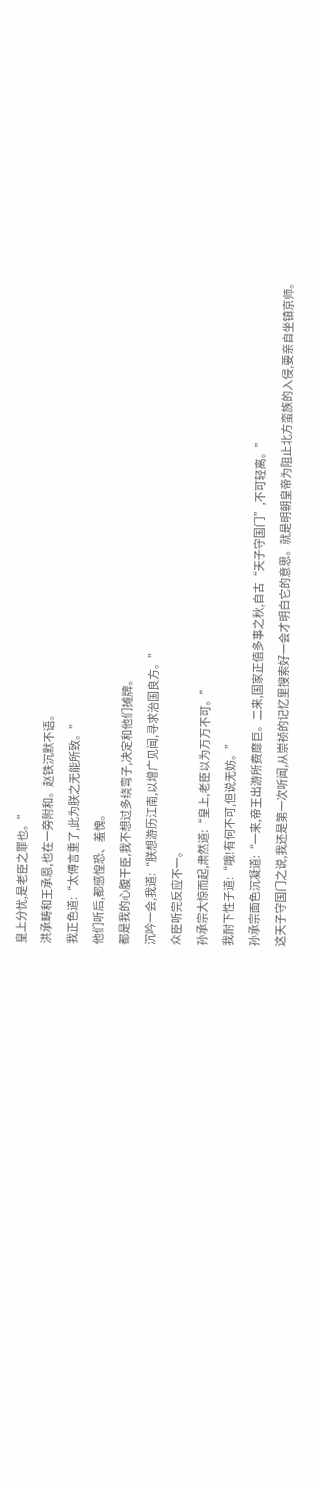皇上分忧,是老臣之罪也。”
洪承畴和王承恩,也在一旁附和。赵铁沉默不语。
我正色道:“太傅言重了,此为朕之无能所致。”
他们听后,都感惶恐、羞愧。
都是我的心腹干臣,我不想过多绕弯子,决定和他们摊牌。
沉吟一会,我道:“朕想游历江南,以增广见闻,寻求治国良方。”
众臣听完反应不一。
孙承宗大惊而起,肃然道:“皇上,老臣以为万万不可。”
我耐下性子道:“哦!有何不可,但说无妨。”
孙承宗面色沉凝道:“一来,帝王出游所费靡巨。二来,国家正值多事之秋,自古“天子守国门”,不可轻离。”
这天子守国门之说,我还是第一次听闻,从崇祯的记忆里搜索好一会才明白它的意思。就是明朝皇帝为阻止北方蛮族的入侵,要亲自坐镇京师。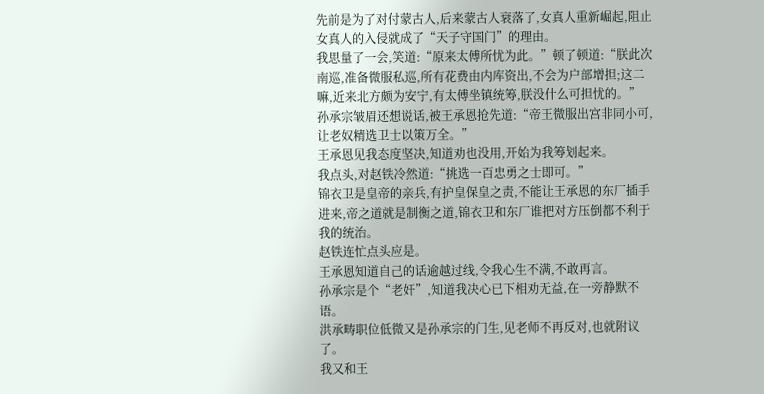先前是为了对付蒙古人,后来蒙古人衰落了,女真人重新崛起,阻止女真人的入侵就成了“天子守国门”的理由。
我思量了一会,笑道:“原来太傅所忧为此。”顿了顿道:“朕此次南巡,准备微服私巡,所有花费由内库资出,不会为户部增担;这二嘛,近来北方颇为安宁,有太傅坐镇统筹,朕没什么可担忧的。”
孙承宗皱眉还想说话,被王承恩抢先道:“帝王微服出宫非同小可,让老奴精选卫士以策万全。”
王承恩见我态度坚决,知道劝也没用,开始为我筹划起来。
我点头,对赵铁冷然道:“挑选一百忠勇之士即可。”
锦衣卫是皇帝的亲兵,有护皇保皇之责,不能让王承恩的东厂插手进来,帝之道就是制衡之道,锦衣卫和东厂谁把对方压倒都不利于我的统治。
赵铁连忙点头应是。
王承恩知道自己的话逾越过线,令我心生不满,不敢再言。
孙承宗是个“老奸”,知道我决心已下相劝无益,在一旁静默不语。
洪承畴职位低微又是孙承宗的门生,见老师不再反对,也就附议了。
我又和王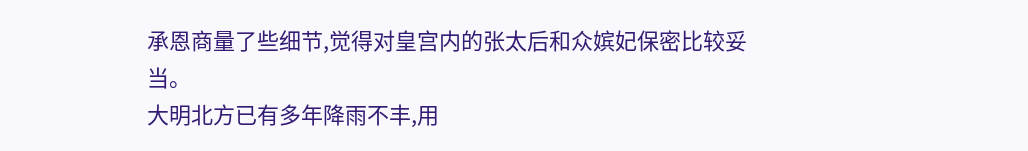承恩商量了些细节,觉得对皇宫内的张太后和众嫔妃保密比较妥当。
大明北方已有多年降雨不丰,用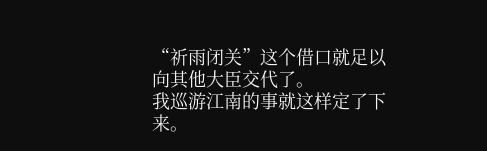“祈雨闭关”这个借口就足以向其他大臣交代了。
我巡游江南的事就这样定了下来。